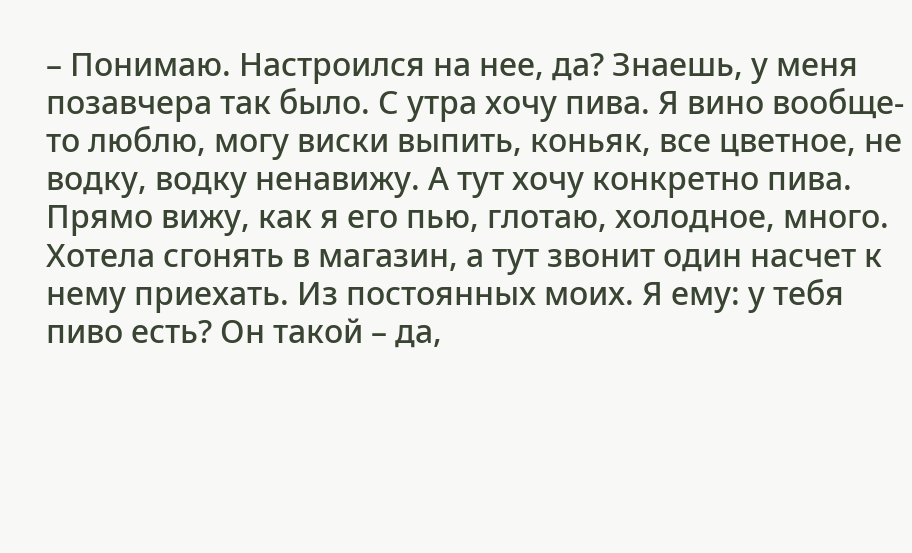– Понимаю. Настроился на нее, да? Знаешь, у меня позавчера так было. С утра хочу пива. Я вино вообще-то люблю, могу виски выпить, коньяк, все цветное, не водку, водку ненавижу. А тут хочу конкретно пива. Прямо вижу, как я его пью, глотаю, холодное, много. Хотела сгонять в магазин, а тут звонит один насчет к нему приехать. Из постоянных моих. Я ему: у тебя пиво есть? Он такой – да,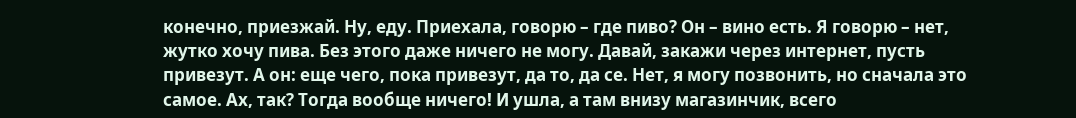конечно, приезжай. Ну, еду. Приехала, говорю – где пиво? Он – вино есть. Я говорю – нет, жутко хочу пива. Без этого даже ничего не могу. Давай, закажи через интернет, пусть привезут. А он: еще чего, пока привезут, да то, да се. Нет, я могу позвонить, но сначала это самое. Ах, так? Тогда вообще ничего! И ушла, а там внизу магазинчик, всего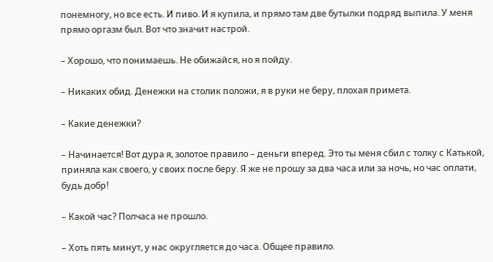понемногу, но все есть. И пиво. И я купила, и прямо там две бутылки подряд выпила. У меня прямо оргазм был. Вот что значит настрой.

– Хорошо, что понимаешь. Не обижайся, но я пойду.

– Никаких обид. Денежки на столик положи, я в руки не беру, плохая примета.

– Какие денежки?

– Начинается! Вот дура я, золотое правило – деньги вперед. Это ты меня сбил с толку с Катькой, приняла как своего, у своих после беру. Я же не прошу за два часа или за ночь, но час оплати, будь добр!

– Какой час? Полчаса не прошло.

– Хоть пять минут, у нас округляется до часа. Общее правило.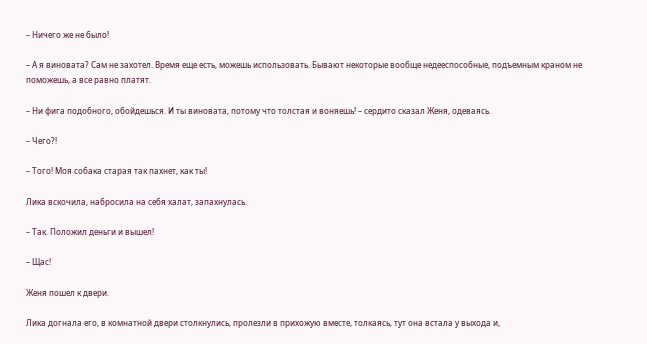– Ничего же не было!

– А я виновата? Сам не захотел. Время еще есть, можешь использовать. Бывают некоторые вообще недееспособные, подъемным краном не поможешь, а все равно платят.

– Ни фига подобного, обойдешься. И ты виновата, потому что толстая и воняешь! – сердито сказал Женя, одеваясь.

– Чего?!

– Того! Моя собака старая так пахнет, как ты!

Лика вскочила, набросила на себя халат, запахнулась.

– Так. Положил деньги и вышел!

– Щас!

Женя пошел к двери.

Лика догнала его, в комнатной двери столкнулись, пролезли в прихожую вместе, толкаясь, тут она встала у выхода и,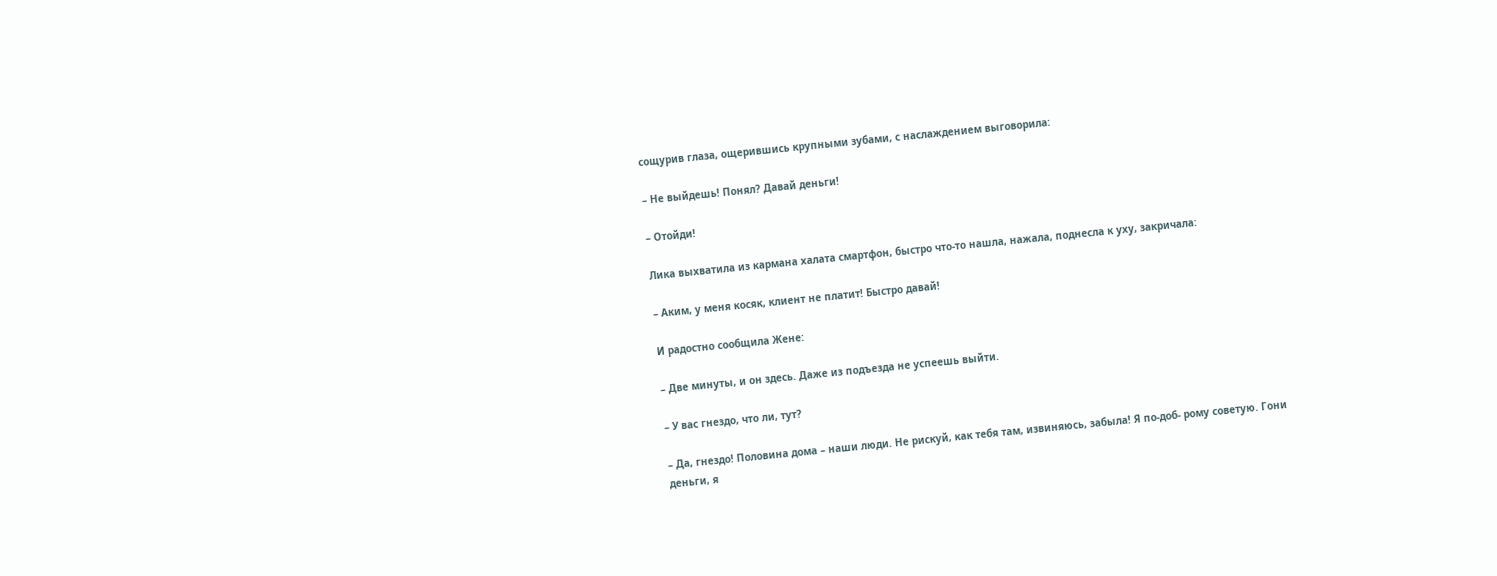сощурив глаза, ощерившись крупными зубами, с наслаждением выговорила:

– Не выйдешь! Понял? Давай деньги!

– Отойди!

Лика выхватила из кармана халата смартфон, быстро что-то нашла, нажала, поднесла к уху, закричала:

– Аким, у меня косяк, клиент не платит! Быстро давай!

И радостно сообщила Жене:

– Две минуты, и он здесь. Даже из подъезда не успеешь выйти.

– У вас гнездо, что ли, тут?

– Да, гнездо! Половина дома – наши люди. Не рискуй, как тебя там, извиняюсь, забыла! Я по-доб- рому советую. Гони деньги, я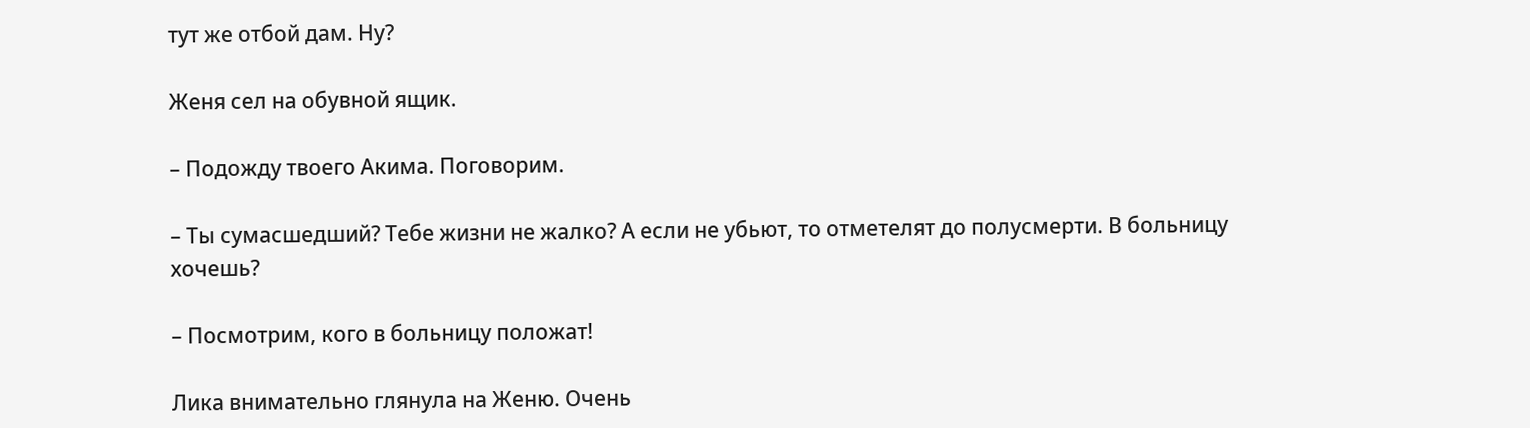тут же отбой дам. Ну?

Женя сел на обувной ящик.

– Подожду твоего Акима. Поговорим.

– Ты сумасшедший? Тебе жизни не жалко? А если не убьют, то отметелят до полусмерти. В больницу хочешь?

– Посмотрим, кого в больницу положат!

Лика внимательно глянула на Женю. Очень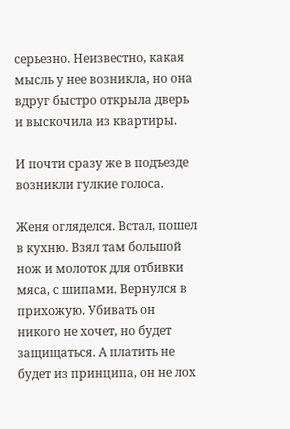серьезно. Неизвестно, какая мысль у нее возникла, но она вдруг быстро открыла дверь и выскочила из квартиры.

И почти сразу же в подъезде возникли гулкие голоса.

Женя огляделся. Встал, пошел в кухню. Взял там большой нож и молоток для отбивки мяса, с шипами. Вернулся в прихожую. Убивать он никого не хочет, но будет защищаться. А платить не будет из принципа, он не лох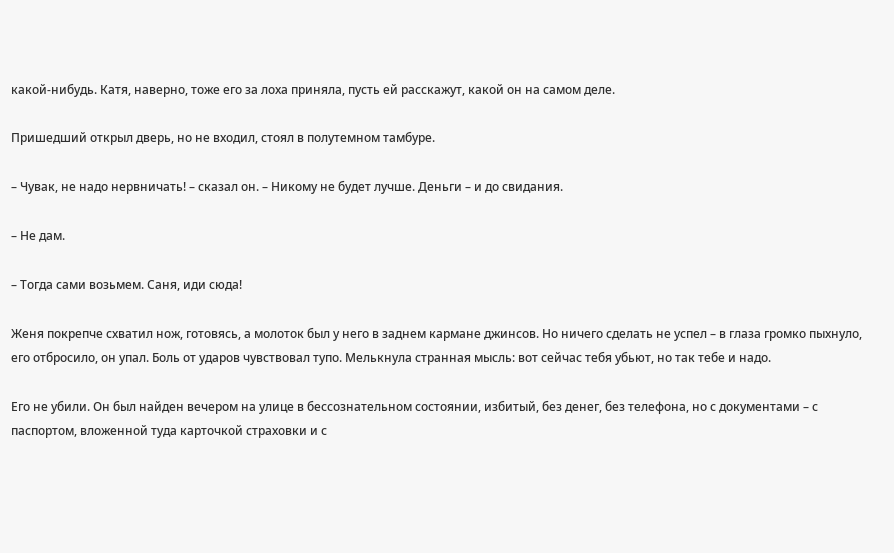какой-нибудь. Катя, наверно, тоже его за лоха приняла, пусть ей расскажут, какой он на самом деле.

Пришедший открыл дверь, но не входил, стоял в полутемном тамбуре.

– Чувак, не надо нервничать! – сказал он. – Никому не будет лучше. Деньги – и до свидания.

– Не дам.

– Тогда сами возьмем. Саня, иди сюда!

Женя покрепче схватил нож, готовясь, а молоток был у него в заднем кармане джинсов. Но ничего сделать не успел – в глаза громко пыхнуло, его отбросило, он упал. Боль от ударов чувствовал тупо. Мелькнула странная мысль: вот сейчас тебя убьют, но так тебе и надо.

Его не убили. Он был найден вечером на улице в бессознательном состоянии, избитый, без денег, без телефона, но с документами – с паспортом, вложенной туда карточкой страховки и с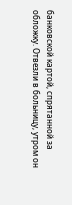банковской картой, спрятанной за обложку. Отвезли в больницу, утром он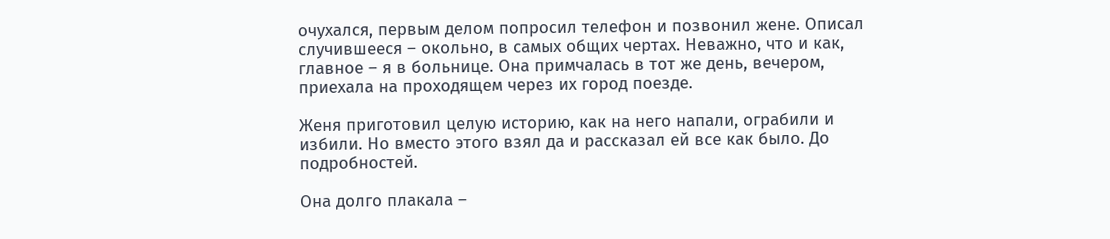очухался, первым делом попросил телефон и позвонил жене. Описал случившееся – окольно, в самых общих чертах. Неважно, что и как, главное – я в больнице. Она примчалась в тот же день, вечером, приехала на проходящем через их город поезде.

Женя приготовил целую историю, как на него напали, ограбили и избили. Но вместо этого взял да и рассказал ей все как было. До подробностей.

Она долго плакала –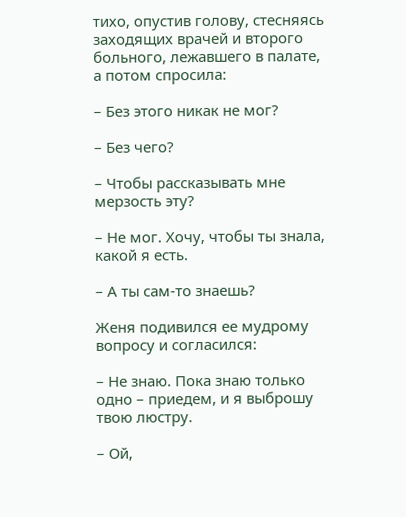тихо, опустив голову, стесняясь заходящих врачей и второго больного, лежавшего в палате, а потом спросила:

– Без этого никак не мог?

– Без чего?

– Чтобы рассказывать мне мерзость эту?

– Не мог. Хочу, чтобы ты знала, какой я есть.

– А ты сам-то знаешь?

Женя подивился ее мудрому вопросу и согласился:

– Не знаю. Пока знаю только одно – приедем, и я выброшу твою люстру.

– Ой,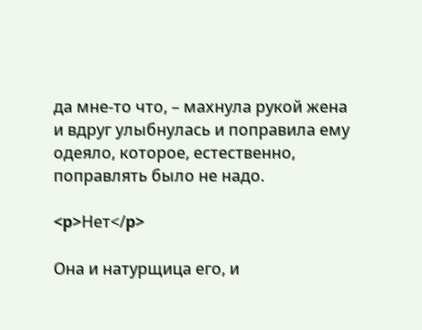да мне-то что, – махнула рукой жена и вдруг улыбнулась и поправила ему одеяло, которое, естественно, поправлять было не надо.

<p>Нет</p>

Она и натурщица его, и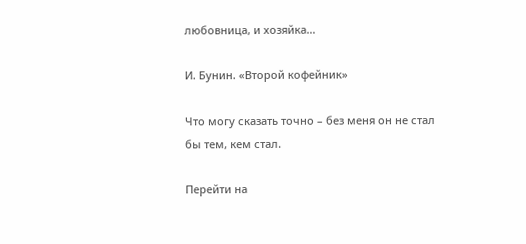любовница, и хозяйка…

И. Бунин. «Второй кофейник»

Что могу сказать точно – без меня он не стал бы тем, кем стал.

Перейти на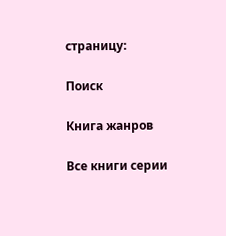страницу:

Поиск

Книга жанров

Все книги серии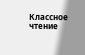Классное чтение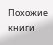Похожие книги